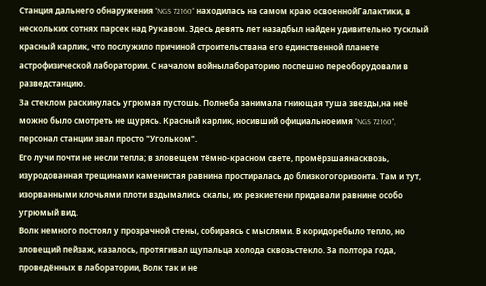Станция дальнего обнаружения "NGS 72160" находилась на самом краю освоеннойГалактики, в нескольких сотнях парсек над Рукавом. Здесь девять лет назадбыл найден удивительно тусклый красный карлик, что послужило причиной строительствана его единственной планете астрофизической лаборатории. С началом войнылабораторию поспешно переоборудовали в разведстанцию.
За стеклом раскинулась угрюмая пустошь. Полнеба занимала гниющая туша звезды,на неё можно было смотреть не щурясь. Красный карлик, носивший официальноеимя "NGS 72160", персонал станции звал просто "Угольком".
Его лучи почти не несли тепла; в зловещем тёмно-красном свете, промёрзшаянасквозь, изуродованная трещинами каменистая равнина простиралась до близкогогоризонта. Там и тут, изорванными клочьями плоти вздымались скалы, их резкиетени придавали равнине особо угрюмый вид.
Волк немного постоял у прозрачной стены, собираясь с мыслями. В коридоребыло тепло, но зловещий пейзаж, казалось, протягивал щупальца холода сквозьстекло. За полтора года, проведённых в лаборатории, Волк так и не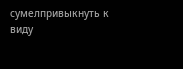сумелпривыкнуть к виду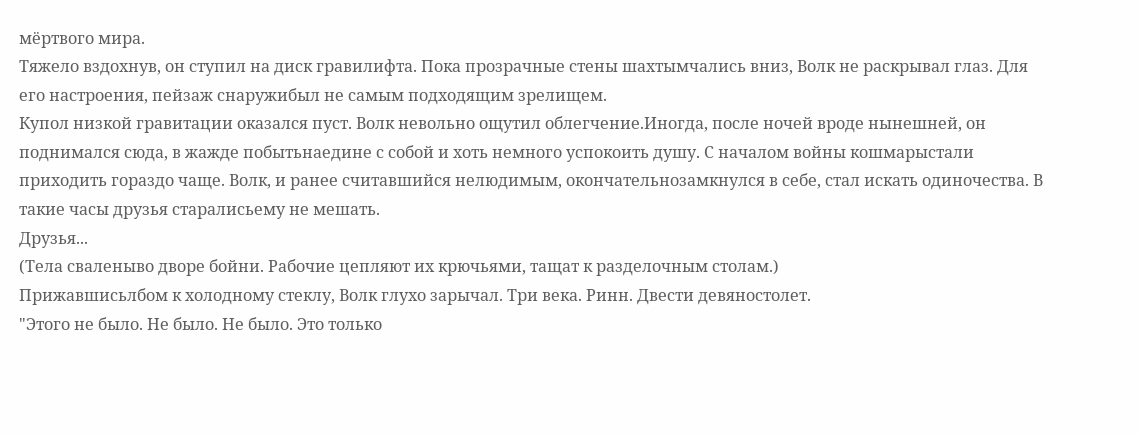мёртвого мира.
Тяжело вздохнув, он ступил на диск гравилифта. Пока прозрачные стены шахтымчались вниз, Волк не раскрывал глаз. Для его настроения, пейзаж снаружибыл не самым подходящим зрелищем.
Купол низкой гравитации оказался пуст. Волк невольно ощутил облегчение.Иногда, после ночей вроде нынешней, он поднимался сюда, в жажде побытьнаедине с собой и хоть немного успокоить душу. С началом войны кошмарыстали приходить гораздо чаще. Волк, и ранее считавшийся нелюдимым, окончательнозамкнулся в себе, стал искать одиночества. В такие часы друзья старалисьему не мешать.
Друзья...
(Тела сваленыво дворе бойни. Рабочие цепляют их крючьями, тащат к разделочным столам.)
Прижавшисьлбом к холодному стеклу, Волк глухо зарычал. Три века. Ринн. Двести девяностолет.
"Этого не было. Не было. Не было. Это только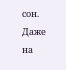сон. Даже на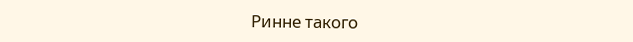Ринне такого